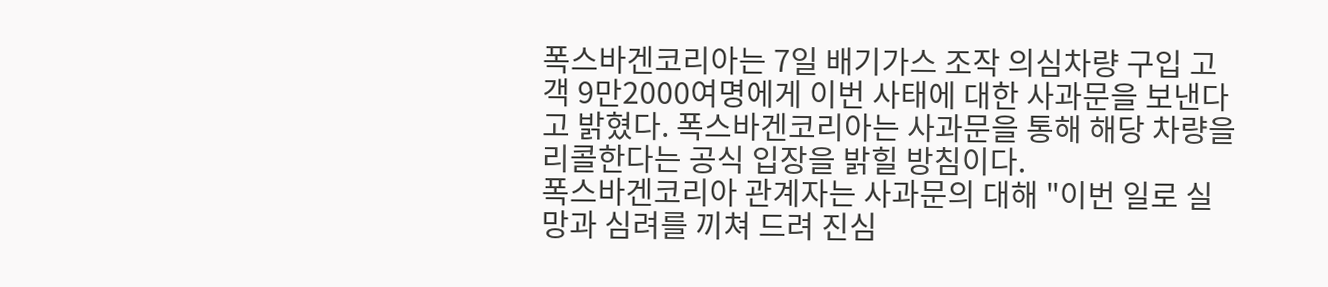폭스바겐코리아는 7일 배기가스 조작 의심차량 구입 고객 9만2000여명에게 이번 사태에 대한 사과문을 보낸다고 밝혔다. 폭스바겐코리아는 사과문을 통해 해당 차량을 리콜한다는 공식 입장을 밝힐 방침이다.
폭스바겐코리아 관계자는 사과문의 대해 "이번 일로 실망과 심려를 끼쳐 드려 진심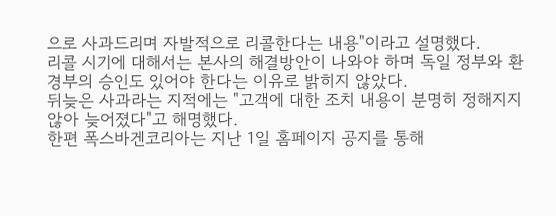으로 사과드리며 자발적으로 리콜한다는 내용"이라고 설명했다.
리콜 시기에 대해서는 본사의 해결방안이 나와야 하며 독일 정부와 환경부의 승인도 있어야 한다는 이유로 밝히지 않았다.
뒤늦은 사과라는 지적에는 "고객에 대한 조치 내용이 분명히 정해지지 않아 늦어졌다"고 해명했다.
한편 폭스바겐코리아는 지난 1일 홈페이지 공지를 통해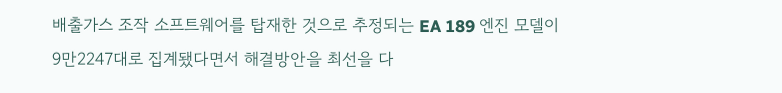배출가스 조작 소프트웨어를 탑재한 것으로 추정되는 EA 189 엔진 모델이 9만2247대로 집계됐다면서 해결방안을 최선을 다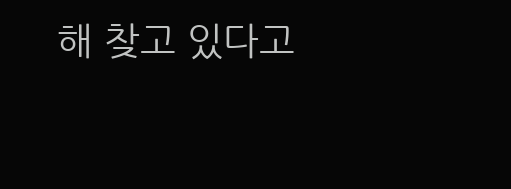해 찾고 있다고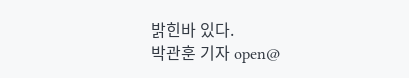밝힌바 있다.
박관훈 기자 open@